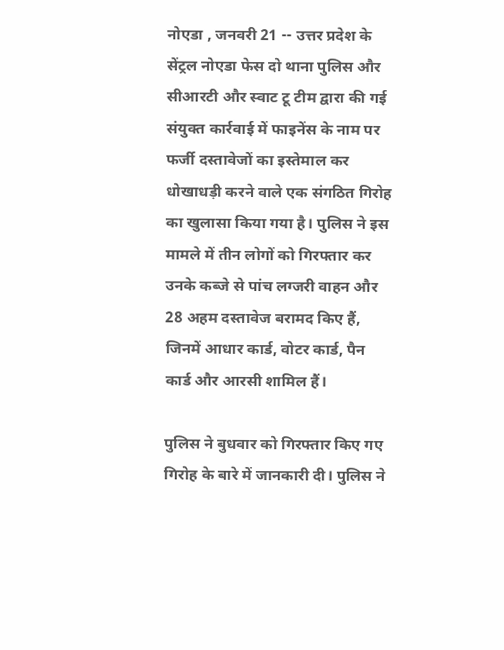नोएडा , जनवरी 21 -- उत्तर प्रदेश के सेंट्रल नोएडा फेस दो थाना पुलिस और सीआरटी और स्वाट टू टीम द्वारा की गई संयुक्त कार्रवाई में फाइनेंस के नाम पर फर्जी दस्तावेजों का इस्तेमाल कर धोखाधड़ी करने वाले एक संगठित गिरोह का खुलासा किया गया है। पुलिस ने इस मामले में तीन लोगों को गिरफ्तार कर उनके कब्जे से पांच लग्जरी वाहन और 28 अहम दस्तावेज बरामद किए हैं, जिनमें आधार कार्ड, वोटर कार्ड, पैन कार्ड और आरसी शामिल हैं।

पुलिस ने बुधवार को गिरफ्तार किए गए गिरोह के बारे में जानकारी दी। पुलिस ने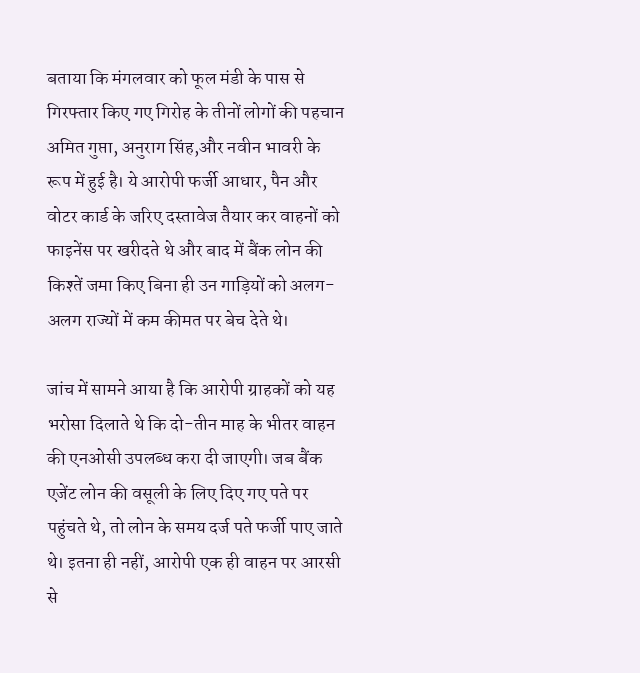बताया कि मंगलवार को फूल मंडी के पास से गिरफ्तार किए गए गिरोह के तीनों लोगों की पहचान अमित गुप्ता, अनुराग सिंह,और नवीन भावरी के रूप में हुई है। ये आरोपी फर्जी आधार, पैन और वोटर कार्ड के जरिए दस्तावेज तैयार कर वाहनों को फाइनेंस पर खरीदते थे और बाद में बैंक लोन की किश्तें जमा किए बिना ही उन गाड़ियों को अलग-अलग राज्यों में कम कीमत पर बेच देते थे।

जांच में सामने आया है कि आरोपी ग्राहकों को यह भरोसा दिलाते थे कि दो-तीन माह के भीतर वाहन की एनओसी उपलब्ध करा दी जाएगी। जब बैंक एजेंट लोन की वसूली के लिए दिए गए पते पर पहुंचते थे, तो लोन के समय दर्ज पते फर्जी पाए जाते थे। इतना ही नहीं, आरोपी एक ही वाहन पर आरसी से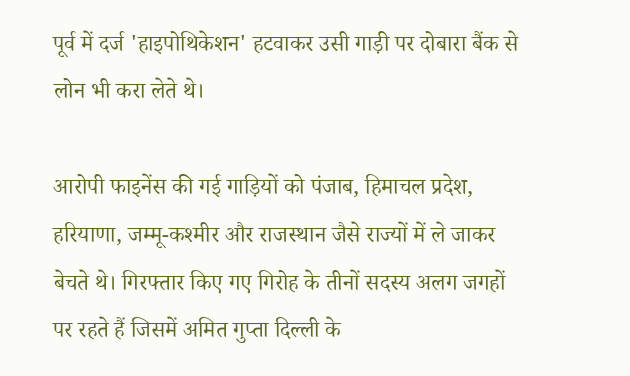पूर्व में दर्ज 'हाइपोथिकेशन' हटवाकर उसी गाड़ी पर दोबारा बैंक से लोन भी करा लेते थे।

आरोपी फाइनेंस की गई गाड़ियों को पंजाब, हिमाचल प्रदेश, हरियाणा, जम्मू-कश्मीर और राजस्थान जैसे राज्यों में ले जाकर बेचते थे। गिरफ्तार किए गए गिरोह के तीनों सदस्य अलग जगहों पर रहते हैं जिसमें अमित गुप्ता दिल्ली के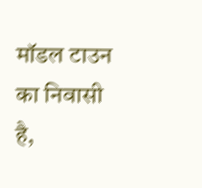मॉडल टाउन का निवासी है,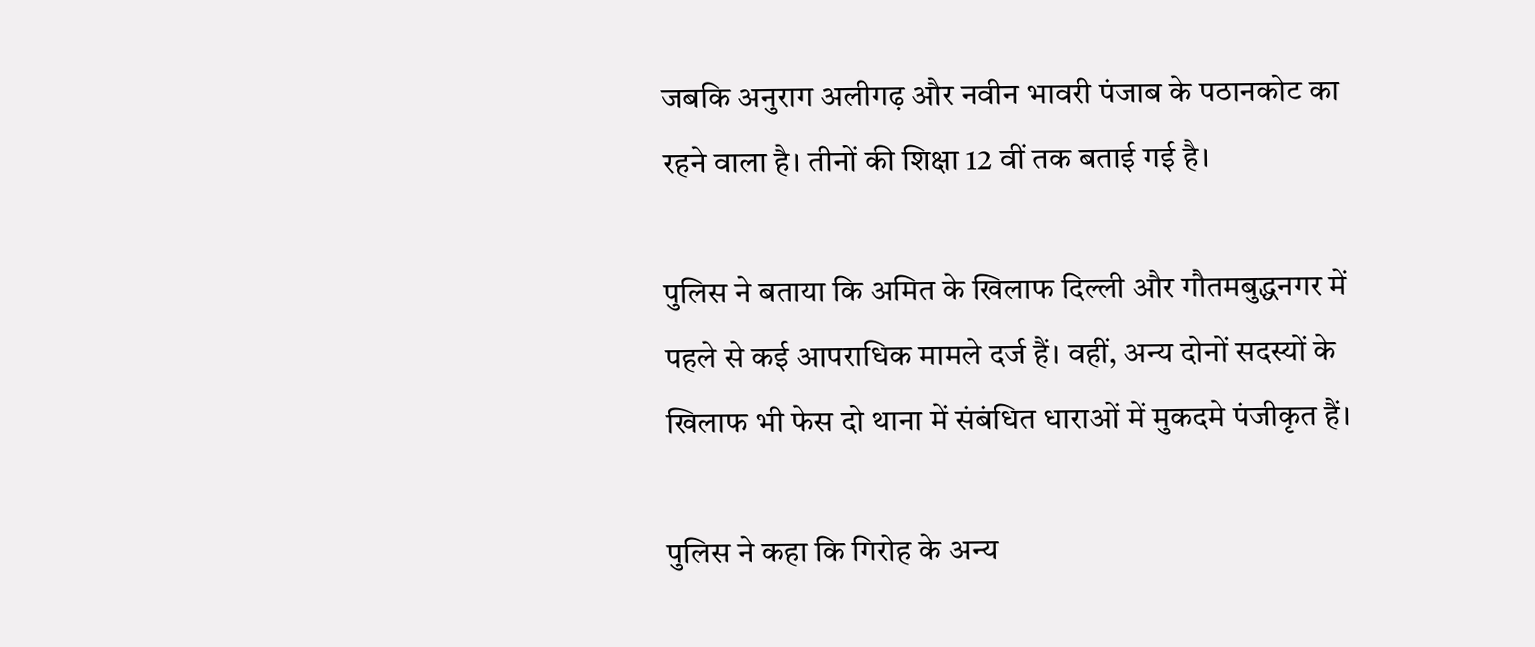जबकि अनुराग अलीगढ़ और नवीन भावरी पंजाब के पठानकोट का रहने वाला है। तीनों की शिक्षा 12 वीं तक बताई गई है।

पुलिस ने बताया कि अमित के खिलाफ दिल्ली और गौतमबुद्धनगर में पहले से कई आपराधिक मामले दर्ज हैं। वहीं, अन्य दोनों सदस्यों के खिलाफ भी फेस दो थाना में संबंधित धाराओं में मुकदमे पंजीकृत हैं।

पुलिस ने कहा कि गिरोह के अन्य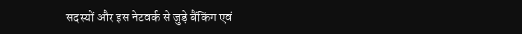सदस्यों और इस नेटवर्क से जुड़े बैंकिंग एवं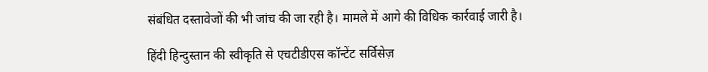संबंधित दस्तावेजों की भी जांच की जा रही है। मामले में आगे की विधिक कार्रवाई जारी है।

हिंदी हिन्दुस्तान की स्वीकृति से एचटीडीएस कॉन्टेंट सर्विसेज़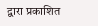द्वारा प्रकाशित